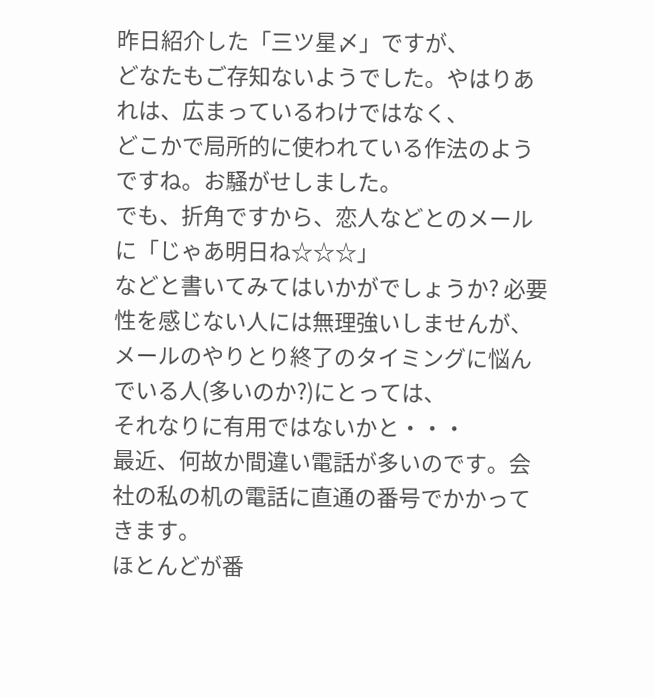昨日紹介した「三ツ星〆」ですが、
どなたもご存知ないようでした。やはりあれは、広まっているわけではなく、
どこかで局所的に使われている作法のようですね。お騒がせしました。
でも、折角ですから、恋人などとのメールに「じゃあ明日ね☆☆☆」
などと書いてみてはいかがでしょうか? 必要性を感じない人には無理強いしませんが、
メールのやりとり終了のタイミングに悩んでいる人(多いのか?)にとっては、
それなりに有用ではないかと・・・
最近、何故か間違い電話が多いのです。会社の私の机の電話に直通の番号でかかってきます。
ほとんどが番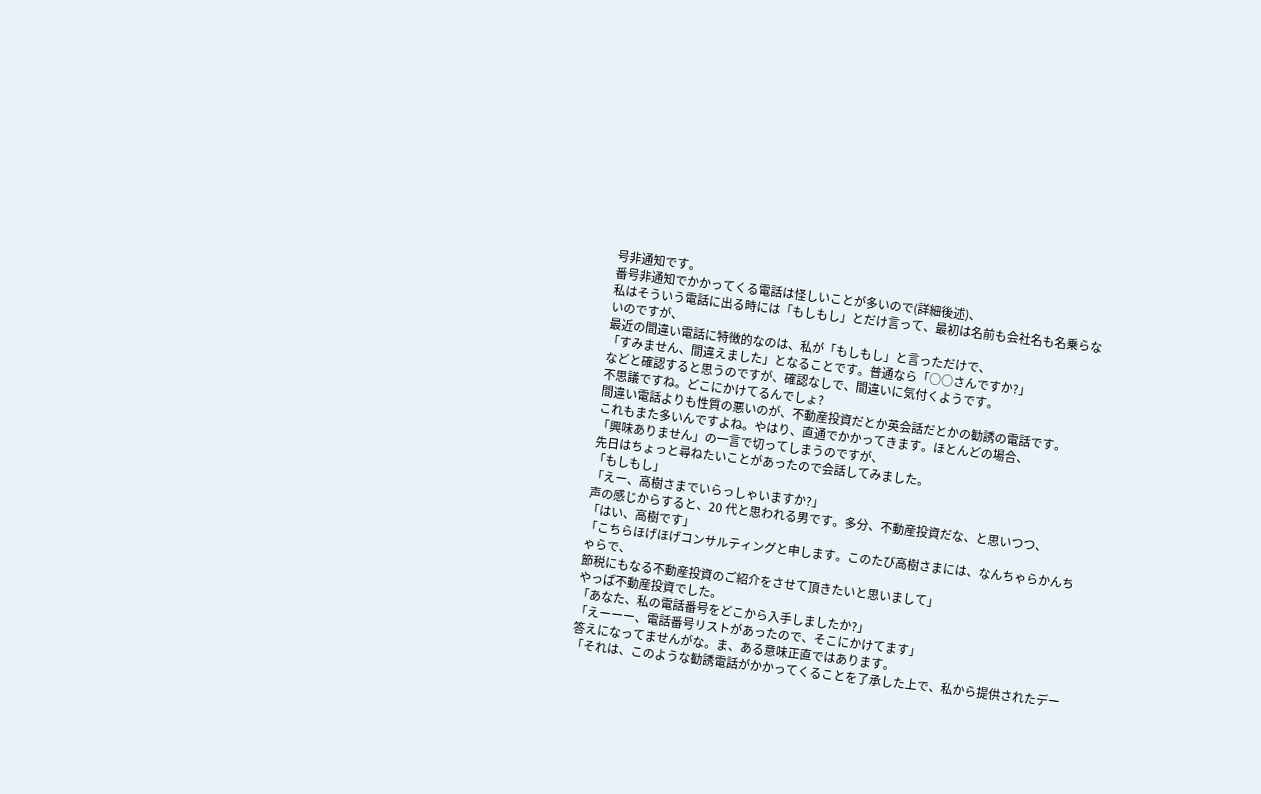号非通知です。
番号非通知でかかってくる電話は怪しいことが多いので(詳細後述)、
私はそういう電話に出る時には「もしもし」とだけ言って、最初は名前も会社名も名乗らないのですが、
最近の間違い電話に特徴的なのは、私が「もしもし」と言っただけで、
「すみません、間違えました」となることです。普通なら「○○さんですか?」
などと確認すると思うのですが、確認なしで、間違いに気付くようです。
不思議ですね。どこにかけてるんでしょ?
間違い電話よりも性質の悪いのが、不動産投資だとか英会話だとかの勧誘の電話です。
これもまた多いんですよね。やはり、直通でかかってきます。ほとんどの場合、
「興味ありません」の一言で切ってしまうのですが、
先日はちょっと尋ねたいことがあったので会話してみました。
「もしもし」
「えー、高樹さまでいらっしゃいますか?」
声の感じからすると、20 代と思われる男です。多分、不動産投資だな、と思いつつ、
「はい、高樹です」
「こちらほげほげコンサルティングと申します。このたび高樹さまには、なんちゃらかんちゃらで、
節税にもなる不動産投資のご紹介をさせて頂きたいと思いまして」
やっぱ不動産投資でした。
「あなた、私の電話番号をどこから入手しましたか?」
「えーーー、電話番号リストがあったので、そこにかけてます」
答えになってませんがな。ま、ある意味正直ではあります。
「それは、このような勧誘電話がかかってくることを了承した上で、私から提供されたデー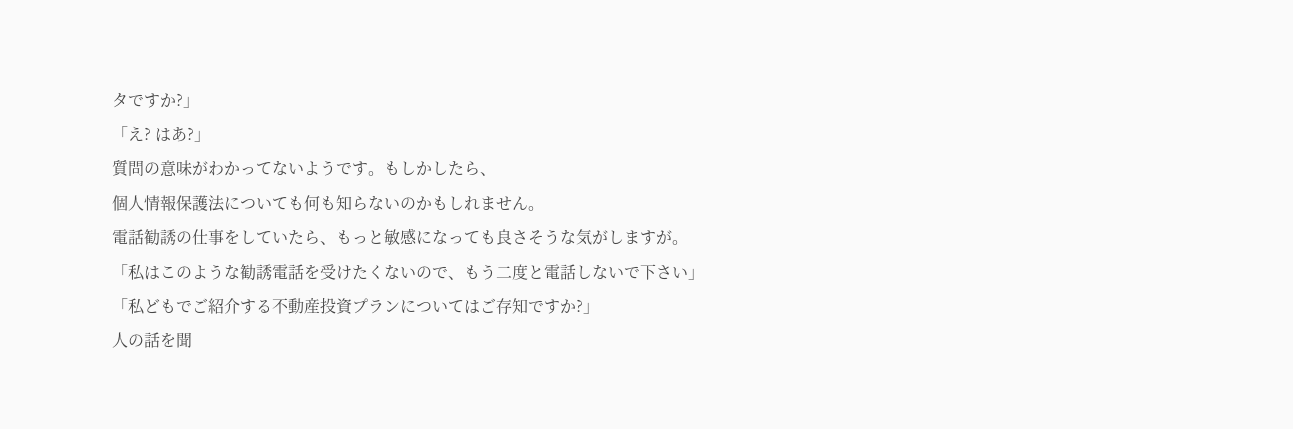タですか?」
「え? はあ?」
質問の意味がわかってないようです。もしかしたら、
個人情報保護法についても何も知らないのかもしれません。
電話勧誘の仕事をしていたら、もっと敏感になっても良さそうな気がしますが。
「私はこのような勧誘電話を受けたくないので、もう二度と電話しないで下さい」
「私どもでご紹介する不動産投資プランについてはご存知ですか?」
人の話を聞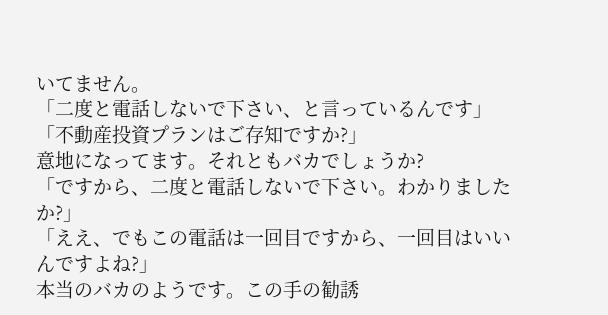いてません。
「二度と電話しないで下さい、と言っているんです」
「不動産投資プランはご存知ですか?」
意地になってます。それともバカでしょうか?
「ですから、二度と電話しないで下さい。わかりましたか?」
「ええ、でもこの電話は一回目ですから、一回目はいいんですよね?」
本当のバカのようです。この手の勧誘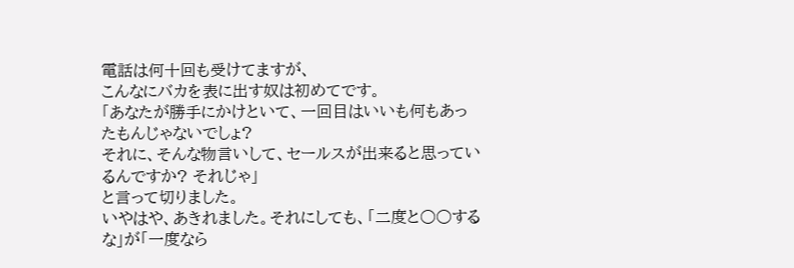電話は何十回も受けてますが、
こんなにバカを表に出す奴は初めてです。
「あなたが勝手にかけといて、一回目はいいも何もあったもんじゃないでしょ?
それに、そんな物言いして、セールスが出来ると思っているんですか? それじゃ」
と言って切りました。
いやはや、あきれました。それにしても、「二度と○○するな」が「一度なら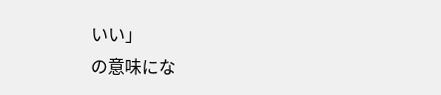いい」
の意味にな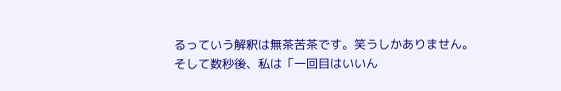るっていう解釈は無茶苦茶です。笑うしかありません。
そして数秒後、私は「一回目はいいん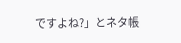ですよね?」とネタ帳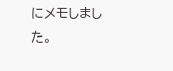にメモしました。